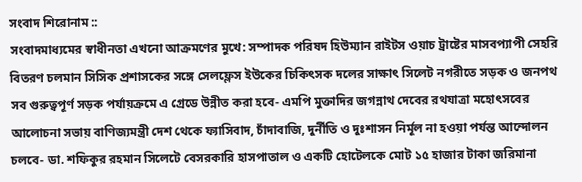সংবাদ শিরোনাম ::
সংবাদমাধ্যমের স্বাধীনতা এখনো আক্রমণের মুখে: সম্পাদক পরিষদ হিউম্যান রাইটস ওয়াচ ট্রাষ্টের মাসবপ্যাপী সেহরি বিতরণ চলমান সিসিক প্রশাসকের সঙ্গে সেলফ্লেস ইউকের চিকিৎসক দলের সাক্ষাৎ সিলেট নগরীতে সড়ক ও জনপথ সব গুরুত্বপূর্ণ সড়ক পর্যায়ক্রমে এ গ্রেডে উন্নীত করা হবে- এমপি মুক্তাদির জগন্নাথ দেবের রথযাত্রা মহোৎসবের আলোচনা সভায় বাণিজ্যমন্ত্রী দেশ থেকে ফ্যাসিবাদ, চাঁদাবাজি, দুর্নীতি ও দুঃশাসন নির্মূল না হওয়া পর্যন্ত আন্দোলন চলবে- ডা. শফিকুর রহমান সিলেটে বেসরকারি হাসপাতাল ও একটি হোটেলকে মোট ১৫ হাজার টাকা জরিমানা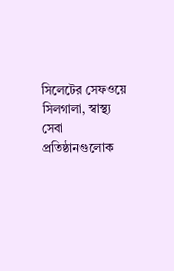সিলেটের সেফওয়ে সিলগালা, স্বাস্থ্য সেবা প্রতিষ্ঠানগুলোক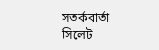সতর্কবার্তা সিলেট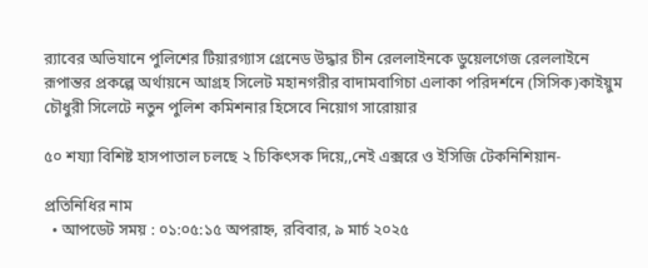র‌্যাবের অভিযানে পুলিশের টিয়ারগ্যাস গ্রেনেড উদ্ধার চীন রেললাইনকে ডুয়েলগেজ রেললাইনে রূপান্তর প্রকল্পে অর্থায়নে আগ্রহ সিলেট মহানগরীর বাদামবাগিচা এলাকা পরিদর্শনে (সিসিক)কাইয়ুম চৌধুরী সিলেটে নতুন পুলিশ কমিশনার হিসেবে নিয়োগ সারোয়ার

৫০ শয্যা বিশিষ্ট হাসপাতাল চলছে ২ চিকিৎসক দিয়ে,,নেই এক্সরে ও ইসিজি টেকনিশিয়ান-

প্রতিনিধির নাম
  • আপডেট সময় : ০১:০৫:১৫ অপরাহ্ন, রবিবার, ৯ মার্চ ২০২৫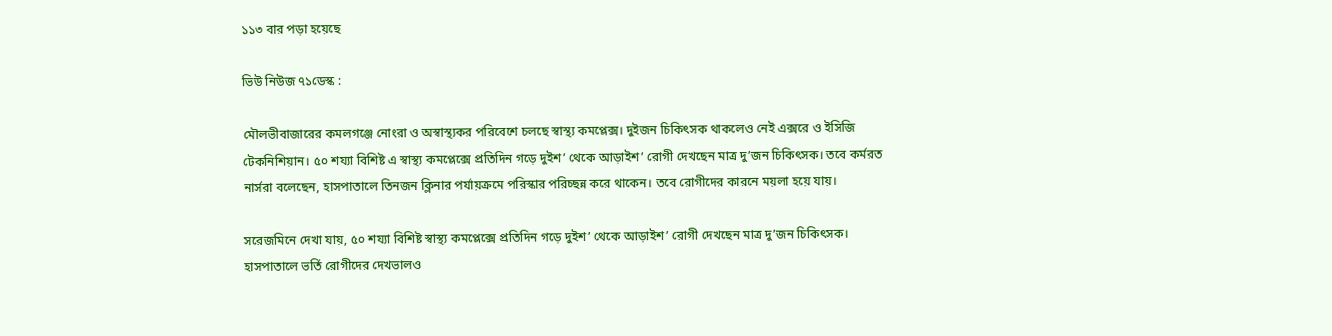১১৩ বার পড়া হয়েছে

ভিউ নিউজ ৭১ডেস্ক :

মৌলভীবাজারের কমলগঞ্জে নোংরা ও অস্বাস্থ্যকর পরিবেশে চলছে স্বাস্থ্য কমপ্লেক্স। দুইজন চিকিৎসক থাকলেও নেই এক্সরে ও ইসিজি টেকনিশিয়ান। ৫০ শয্যা বিশিষ্ট এ স্বাস্থ্য কমপ্লেক্সে প্রতিদিন গড়ে দুইশ’ থেকে আড়াইশ’ রোগী দেখছেন মাত্র দু’জন চিকিৎসক। তবে কর্মরত নার্সরা বলেছেন, হাসপাতালে তিনজন ক্লিনার পর্যায়ক্রমে পরিস্কার পরিচ্ছন্ন করে থাকেন। তবে রোগীদের কারনে ময়লা হয়ে যায়।

সরেজমিনে দেখা যায়, ৫০ শয্যা বিশিষ্ট স্বাস্থ্য কমপ্লেক্সে প্রতিদিন গড়ে দুইশ’ থেকে আড়াইশ’ রোগী দেখছেন মাত্র দু’জন চিকিৎসক। হাসপাতালে ভর্তি রোগীদের দেখভালও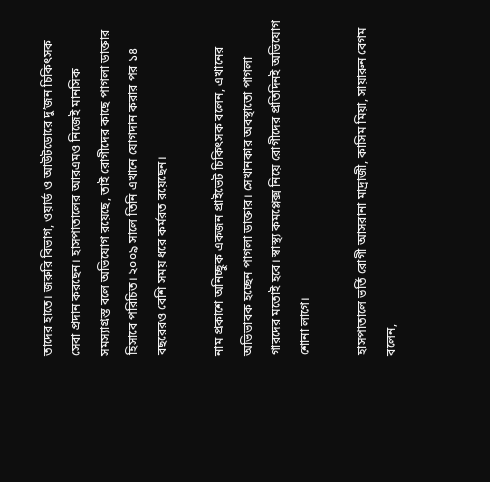তাদের হাতে। জরুরি বিভাগ, ওয়ার্ড ও আউটডোরে দু’জন চিকিৎসক সেবা প্রদান করছেন। হাসপাতালের আরএমও নিজেই মানসিক সমস্যাগ্রস্ত বলে অভিযোগ রয়েছে, তাই রোগীদের কাছে পাগলা ডাক্তার হিসাবে পরিচিত। ২০০৯ সালে তিনি এখানে যোগদান করার পর ১৪ বছরেরও বেশি সময় ধরে কর্মরত রয়েছেন।

নাম প্রকাশে অনিচ্ছুক একজন প্রাইভেট চিকিৎসক বলেন, এখানের অভিভাবক হচ্ছেন পাগলা ডাক্তার। সেখানকার অবস্থাতো পাগলা গারদের মতোই হবে। স্বাস্থ্য কমপ্লেক্স নিয়ে রোগীদের প্রতিদিনই অভিযোগ শোনা লাগে।

হাসপাতালে ভর্তি রোগী আসরানা মাদ্রাজী, কাসিম মিয়া, সায়ারুন বেগম বলেন,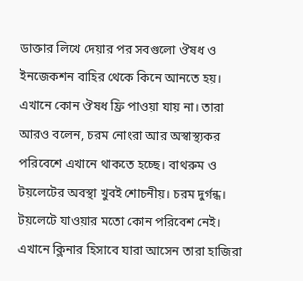ডাক্তার লিখে দেয়ার পর সবগুলো ঔষধ ও ইনজেকশন বাহির থেকে কিনে আনতে হয়। এখানে কোন ঔষধ ফ্রি পাওয়া যায় না। তারা আরও বলেন, চরম নোংরা আর অস্বাস্থ্যকর পরিবেশে এখানে থাকতে হচ্ছে। বাথরুম ও টয়লেটের অবস্থা খুবই শোচনীয়। চরম দুর্গন্ধ। টয়লেটে যাওয়ার মতো কোন পরিবেশ নেই। এখানে ক্লিনার হিসাবে যারা আসেন তারা হাজিরা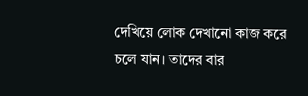দেখিয়ে লোক দেখানো কাজ করে চলে যান। তাদের বার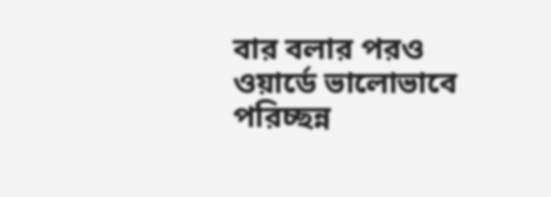বার বলার পরও ওয়ার্ডে ভালোভাবে পরিচ্ছন্ন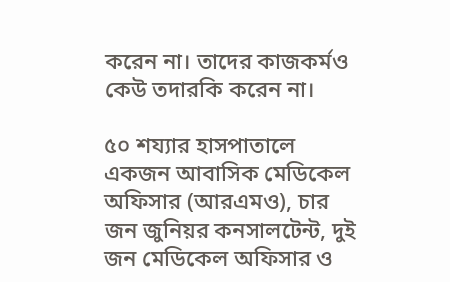করেন না। তাদের কাজকর্মও কেউ তদারকি করেন না।

৫০ শয্যার হাসপাতালে একজন আবাসিক মেডিকেল অফিসার (আরএমও), চার জন জুনিয়র কনসালটেন্ট, দুই জন মেডিকেল অফিসার ও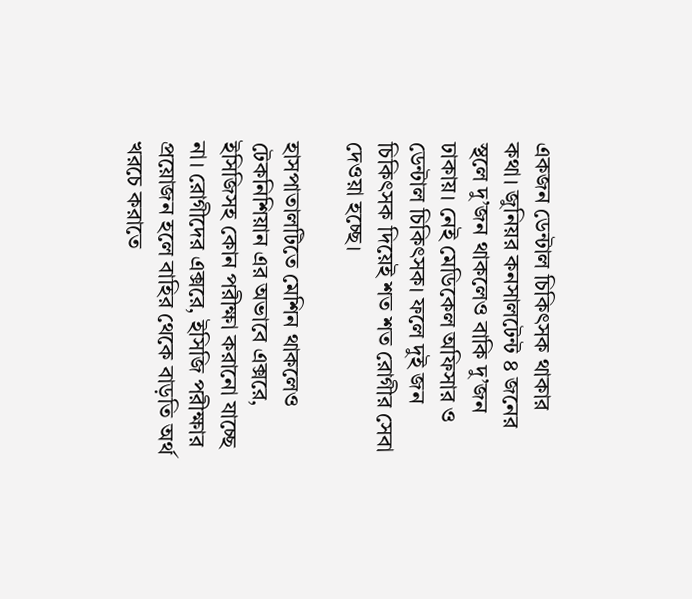একজন ডেন্টাল চিকিৎসক থাকার কথা। জুনিয়র কনসালটেন্ট ৪ জনের স্থলে দু’জন থাকলেও বাকি দু’জন ঢাকায়। নেই মেডিকেল অফিসার ও ডেন্টাল চিকিৎসক। ফলে দুই জন চিকিৎসক দিয়েই শত শত রোগীর সেবা দেওয়া হচ্ছে।

হাসপাতালটিতে মেশিন থাকলেও টেকনিশিয়ান এর অভাবে এক্সরে, ইসিজিসহ কোন পরীক্ষা করানো যাচ্ছে না। রোগীদের এক্সরে, ইসিজি পরীক্ষার প্রয়োজন হলে বাহির থেকে বাড়তি অর্থ খরচে করাতে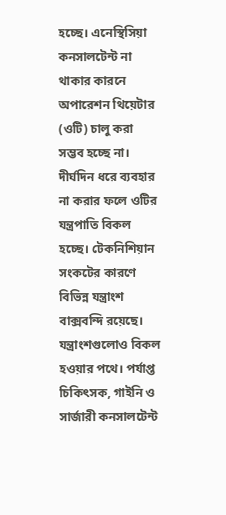হচ্ছে। এনেস্থিসিয়া কনসালটেন্ট না থাকার কারনে অপারেশন থিয়েটার (ওটি) চালু করা সম্ভব হচ্ছে না। দীর্ঘদিন ধরে ব্যবহার না করার ফলে ওটির যন্ত্রপাতি বিকল হচ্ছে। টেকনিশিয়ান সংকটের কারণে বিভিন্ন যন্ত্রাংশ বাক্সবন্দি রয়েছে। যন্ত্রাংশগুলোও বিকল হওয়ার পথে। পর্যাপ্ত চিকিৎসক, গাইনি ও সার্জারী কনসালটেন্ট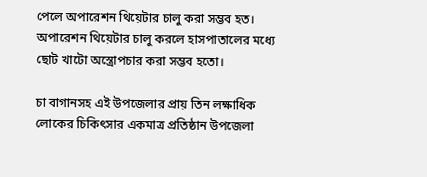পেলে অপারেশন থিয়েটার চালু করা সম্ভব হত। অপারেশন থিয়েটার চালু করলে হাসপাতালের মধ্যে ছোট খাটো অস্ত্রোপচার করা সম্ভব হতো।

চা বাগানসহ এই উপজেলার প্রায় তিন লক্ষাধিক লোকের চিকিৎসার একমাত্র প্রতিষ্ঠান উপজেলা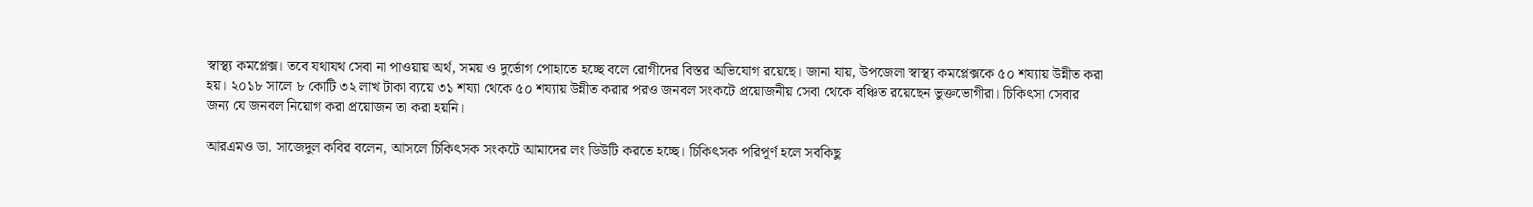স্বাস্থ্য কমপ্লেক্স। তবে যথাযথ সেবা না পাওয়ায় অর্থ, সময় ও দুর্ভোগ পোহাতে হচ্ছে বলে রোগীদের বিস্তর অভিযোগ রয়েছে। জানা যায়, উপজেলা স্বাস্থ্য কমপ্লেক্সকে ৫০ শয্যায় উন্নীত করা হয়। ২০১৮ সালে ৮ কোটি ৩২ লাখ টাকা ব্যয়ে ৩১ শয্যা থেকে ৫০ শয্যায় উন্নীত করার পরও জনবল সংকটে প্রয়োজনীয় সেবা থেকে বঞ্চিত রয়েছেন ভুক্তভোগীরা। চিকিৎসা সেবার জন্য যে জনবল নিয়োগ করা প্রয়োজন তা করা হয়নি।

আরএমও ডা. সাজেদুল কবির বলেন, আসলে চিকিৎসক সংকটে আমাদের লং ডিউটি করতে হচ্ছে। চিকিৎসক পরিপূর্ণ হলে সবকিছু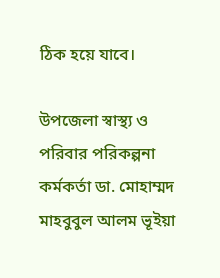ঠিক হয়ে যাবে।

উপজেলা স্বাস্থ্য ও পরিবার পরিকল্পনা কর্মকর্তা ডা. মোহাম্মদ মাহবুবুল আলম ভূইয়া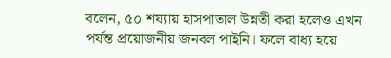বলেন, ৫০ শয্যায় হাসপাতাল উন্নতী করা হলেও এখন পর্যন্ত প্রয়োজনীয় জনবল পাইনি। ফলে বাধ্য হয়ে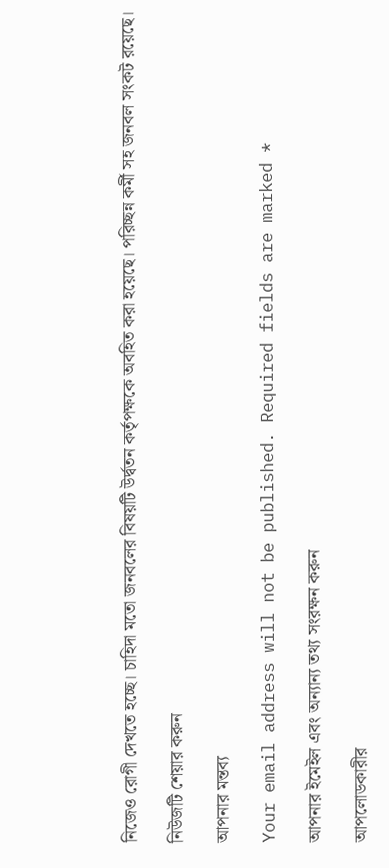নিজেও রোগী দেখতে হচ্ছে। চাহিদা মতো জনবলের বিষয়টি উর্দ্বতন কর্তৃপক্ষকে অবহিত করা হয়েছে। পরিচ্ছন্ন কর্মী সহ জনবল সংকট রয়েছে।

নিউজটি শেয়ার করুন

আপনার মন্তব্য

Your email address will not be published. Required fields are marked *

আপনার ইমেইল এবং অন্যান্য তথ্য সংরক্ষন করুন

আপলোডকারীর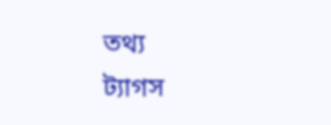তথ্য
ট্যাগস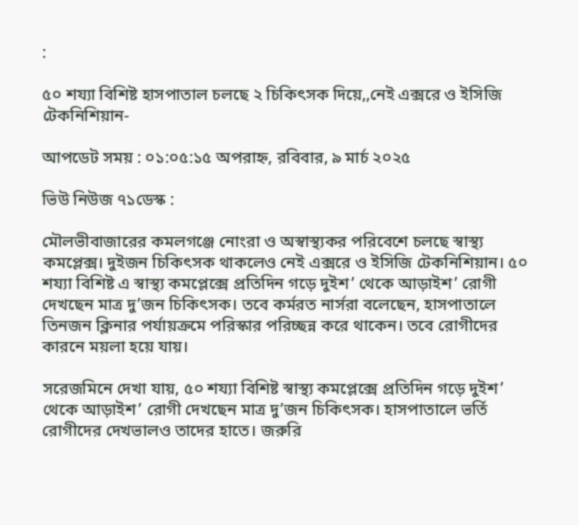:

৫০ শয্যা বিশিষ্ট হাসপাতাল চলছে ২ চিকিৎসক দিয়ে,,নেই এক্সরে ও ইসিজি টেকনিশিয়ান-

আপডেট সময় : ০১:০৫:১৫ অপরাহ্ন, রবিবার, ৯ মার্চ ২০২৫

ভিউ নিউজ ৭১ডেস্ক :

মৌলভীবাজারের কমলগঞ্জে নোংরা ও অস্বাস্থ্যকর পরিবেশে চলছে স্বাস্থ্য কমপ্লেক্স। দুইজন চিকিৎসক থাকলেও নেই এক্সরে ও ইসিজি টেকনিশিয়ান। ৫০ শয্যা বিশিষ্ট এ স্বাস্থ্য কমপ্লেক্সে প্রতিদিন গড়ে দুইশ’ থেকে আড়াইশ’ রোগী দেখছেন মাত্র দু’জন চিকিৎসক। তবে কর্মরত নার্সরা বলেছেন, হাসপাতালে তিনজন ক্লিনার পর্যায়ক্রমে পরিস্কার পরিচ্ছন্ন করে থাকেন। তবে রোগীদের কারনে ময়লা হয়ে যায়।

সরেজমিনে দেখা যায়, ৫০ শয্যা বিশিষ্ট স্বাস্থ্য কমপ্লেক্সে প্রতিদিন গড়ে দুইশ’ থেকে আড়াইশ’ রোগী দেখছেন মাত্র দু’জন চিকিৎসক। হাসপাতালে ভর্তি রোগীদের দেখভালও তাদের হাতে। জরুরি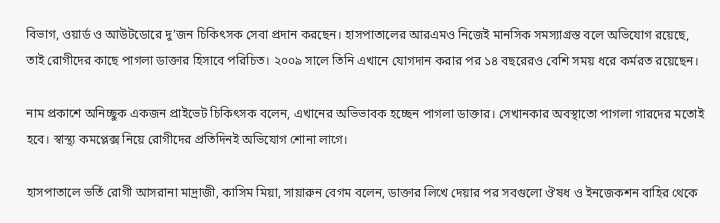বিভাগ, ওয়ার্ড ও আউটডোরে দু’জন চিকিৎসক সেবা প্রদান করছেন। হাসপাতালের আরএমও নিজেই মানসিক সমস্যাগ্রস্ত বলে অভিযোগ রয়েছে, তাই রোগীদের কাছে পাগলা ডাক্তার হিসাবে পরিচিত। ২০০৯ সালে তিনি এখানে যোগদান করার পর ১৪ বছরেরও বেশি সময় ধরে কর্মরত রয়েছেন।

নাম প্রকাশে অনিচ্ছুক একজন প্রাইভেট চিকিৎসক বলেন, এখানের অভিভাবক হচ্ছেন পাগলা ডাক্তার। সেখানকার অবস্থাতো পাগলা গারদের মতোই হবে। স্বাস্থ্য কমপ্লেক্স নিয়ে রোগীদের প্রতিদিনই অভিযোগ শোনা লাগে।

হাসপাতালে ভর্তি রোগী আসরানা মাদ্রাজী, কাসিম মিয়া, সায়ারুন বেগম বলেন, ডাক্তার লিখে দেয়ার পর সবগুলো ঔষধ ও ইনজেকশন বাহির থেকে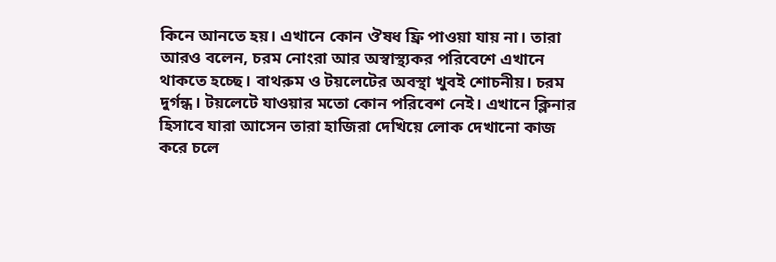কিনে আনতে হয়। এখানে কোন ঔষধ ফ্রি পাওয়া যায় না। তারা আরও বলেন, চরম নোংরা আর অস্বাস্থ্যকর পরিবেশে এখানে থাকতে হচ্ছে। বাথরুম ও টয়লেটের অবস্থা খুবই শোচনীয়। চরম দুর্গন্ধ। টয়লেটে যাওয়ার মতো কোন পরিবেশ নেই। এখানে ক্লিনার হিসাবে যারা আসেন তারা হাজিরা দেখিয়ে লোক দেখানো কাজ করে চলে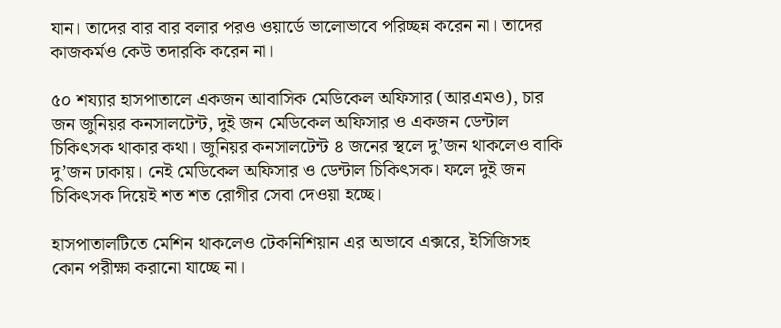যান। তাদের বার বার বলার পরও ওয়ার্ডে ভালোভাবে পরিচ্ছন্ন করেন না। তাদের কাজকর্মও কেউ তদারকি করেন না।

৫০ শয্যার হাসপাতালে একজন আবাসিক মেডিকেল অফিসার (আরএমও), চার জন জুনিয়র কনসালটেন্ট, দুই জন মেডিকেল অফিসার ও একজন ডেন্টাল চিকিৎসক থাকার কথা। জুনিয়র কনসালটেন্ট ৪ জনের স্থলে দু’জন থাকলেও বাকি দু’জন ঢাকায়। নেই মেডিকেল অফিসার ও ডেন্টাল চিকিৎসক। ফলে দুই জন চিকিৎসক দিয়েই শত শত রোগীর সেবা দেওয়া হচ্ছে।

হাসপাতালটিতে মেশিন থাকলেও টেকনিশিয়ান এর অভাবে এক্সরে, ইসিজিসহ কোন পরীক্ষা করানো যাচ্ছে না।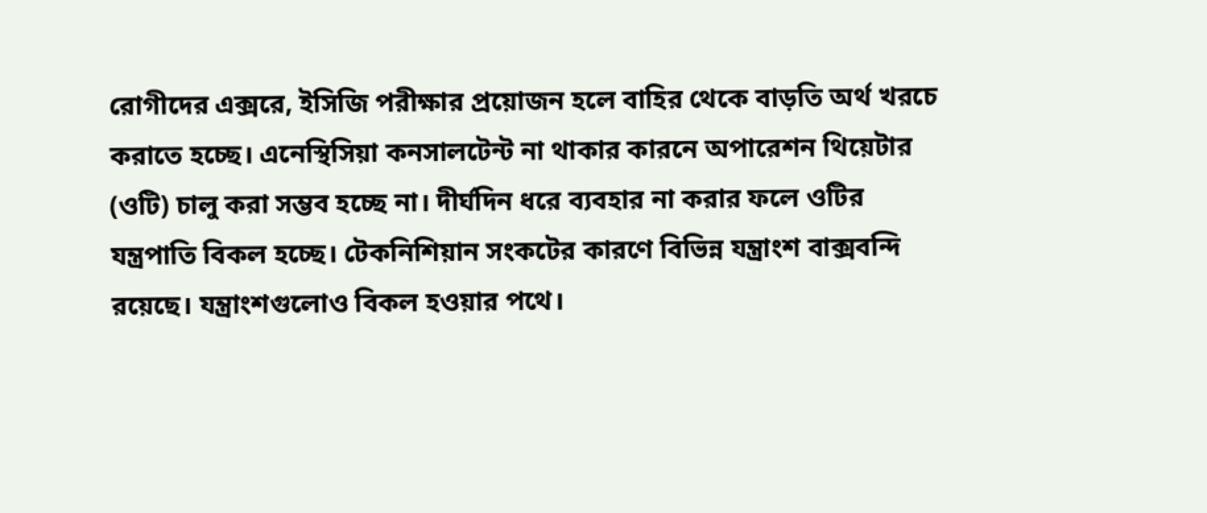রোগীদের এক্সরে, ইসিজি পরীক্ষার প্রয়োজন হলে বাহির থেকে বাড়তি অর্থ খরচে করাতে হচ্ছে। এনেস্থিসিয়া কনসালটেন্ট না থাকার কারনে অপারেশন থিয়েটার (ওটি) চালু করা সম্ভব হচ্ছে না। দীর্ঘদিন ধরে ব্যবহার না করার ফলে ওটির যন্ত্রপাতি বিকল হচ্ছে। টেকনিশিয়ান সংকটের কারণে বিভিন্ন যন্ত্রাংশ বাক্সবন্দি রয়েছে। যন্ত্রাংশগুলোও বিকল হওয়ার পথে।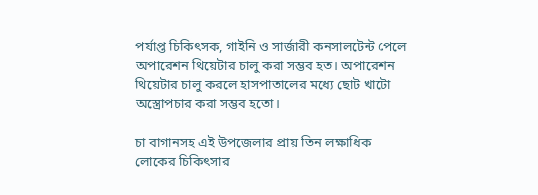পর্যাপ্ত চিকিৎসক, গাইনি ও সার্জারী কনসালটেন্ট পেলে অপারেশন থিয়েটার চালু করা সম্ভব হত। অপারেশন থিয়েটার চালু করলে হাসপাতালের মধ্যে ছোট খাটো অস্ত্রোপচার করা সম্ভব হতো।

চা বাগানসহ এই উপজেলার প্রায় তিন লক্ষাধিক লোকের চিকিৎসার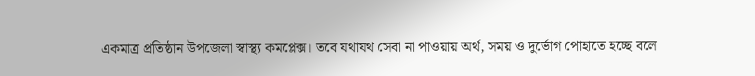একমাত্র প্রতিষ্ঠান উপজেলা স্বাস্থ্য কমপ্লেক্স। তবে যথাযথ সেবা না পাওয়ায় অর্থ, সময় ও দুর্ভোগ পোহাতে হচ্ছে বলে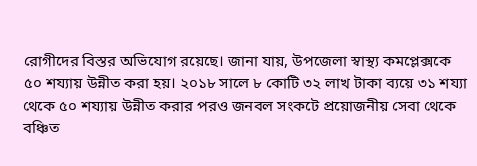রোগীদের বিস্তর অভিযোগ রয়েছে। জানা যায়, উপজেলা স্বাস্থ্য কমপ্লেক্সকে ৫০ শয্যায় উন্নীত করা হয়। ২০১৮ সালে ৮ কোটি ৩২ লাখ টাকা ব্যয়ে ৩১ শয্যা থেকে ৫০ শয্যায় উন্নীত করার পরও জনবল সংকটে প্রয়োজনীয় সেবা থেকে বঞ্চিত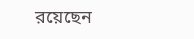রয়েছেন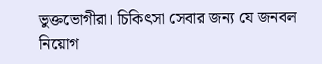ভুক্তভোগীরা। চিকিৎসা সেবার জন্য যে জনবল নিয়োগ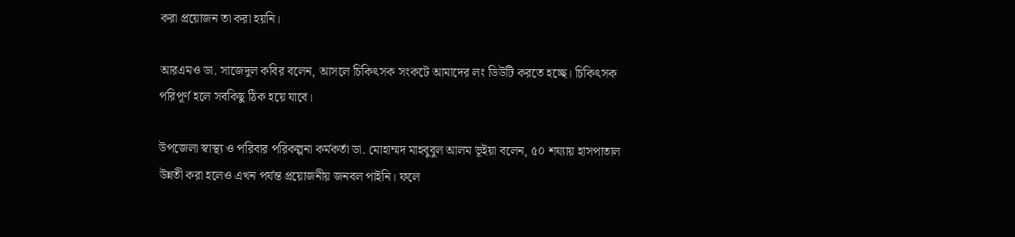করা প্রয়োজন তা করা হয়নি।

আরএমও ডা. সাজেদুল কবির বলেন, আসলে চিকিৎসক সংকটে আমাদের লং ডিউটি করতে হচ্ছে। চিকিৎসক পরিপূর্ণ হলে সবকিছু ঠিক হয়ে যাবে।

উপজেলা স্বাস্থ্য ও পরিবার পরিকল্পনা কর্মকর্তা ডা. মোহাম্মদ মাহবুবুল আলম ভূইয়া বলেন, ৫০ শয্যায় হাসপাতাল উন্নতী করা হলেও এখন পর্যন্ত প্রয়োজনীয় জনবল পাইনি। ফলে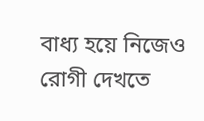বাধ্য হয়ে নিজেও রোগী দেখতে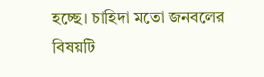হচ্ছে। চাহিদা মতো জনবলের বিষয়টি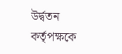উর্দ্বতন কর্তৃপক্ষকে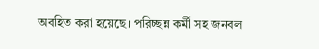অবহিত করা হয়েছে। পরিচ্ছন্ন কর্মী সহ জনবল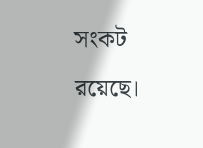সংকট রয়েছে।